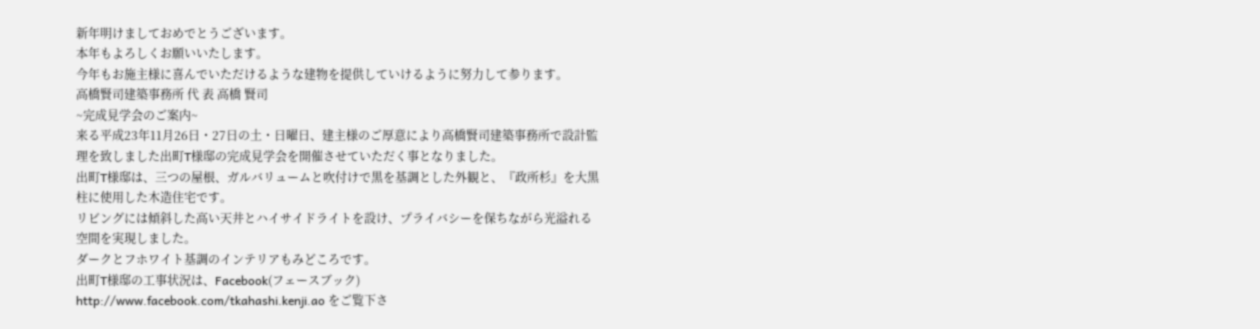新年明けましておめでとうございます。
本年もよろしくお願いいたします。
今年もお施主様に喜んでいただけるような建物を提供していけるように努力して参ります。
高橋賢司建築事務所 代 表 高橋 賢司
~完成見学会のご案内~
来る平成23年11月26日・27日の土・日曜日、建主様のご厚意により高橋賢司建築事務所で設計監理を致しました出町T様邸の完成見学会を開催させていただく事となりました。
出町T様邸は、三つの屋根、ガルバリュームと吹付けで黒を基調とした外観と、『政所杉』を大黒柱に使用した木造住宅です。
リビングには傾斜した高い天井とハイサイドライトを設け、プライバシーを保ちながら光溢れる空間を実現しました。
ダークとフホワイト基調のインテリアもみどころです。
出町T様邸の工事状況は、Facebook(フェースブック) http://www.facebook.com/tkahashi.kenji.ao をご覧下さ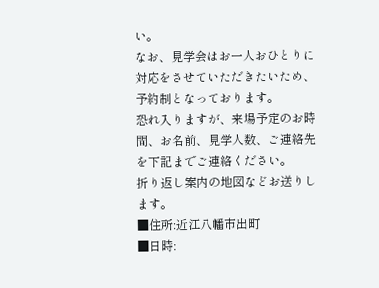い。
なお、見学会はお一人おひとりに対応をさせていただきたいため、予約制となっております。
恐れ入りますが、来場予定のお時間、お名前、見学人数、ご連絡先を下記までご連絡ください。
折り返し案内の地図などお送りします。
■住所:近江八幡市出町
■日時: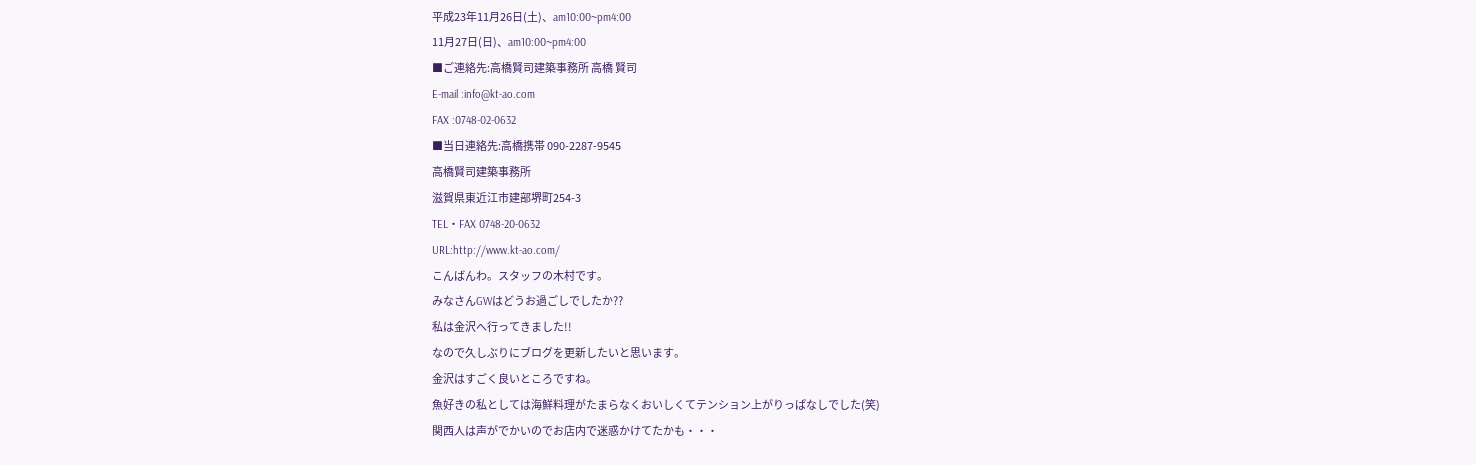平成23年11月26日(土)、am10:00~pm4:00
11月27日(日)、am10:00~pm4:00
■ご連絡先:高橋賢司建築事務所 高橋 賢司
E-mail :info@kt-ao.com
FAX :0748-02-0632
■当日連絡先:高橋携帯 090-2287-9545
高橋賢司建築事務所
滋賀県東近江市建部堺町254-3
TEL・FAX 0748-20-0632
URL:http://www.kt-ao.com/
こんばんわ。スタッフの木村です。
みなさんGWはどうお過ごしでしたか??
私は金沢へ行ってきました!!
なので久しぶりにブログを更新したいと思います。
金沢はすごく良いところですね。
魚好きの私としては海鮮料理がたまらなくおいしくてテンション上がりっぱなしでした(笑)
関西人は声がでかいのでお店内で迷惑かけてたかも・・・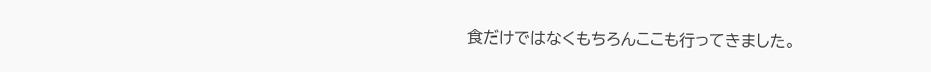食だけではなくもちろんここも行ってきました。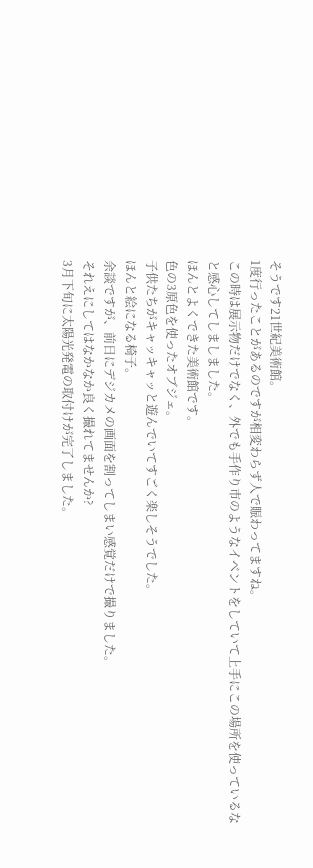そうです21世紀美術館。
1度行ったことがあるのですが相変わらず人で賑わってますね。
この時は展示物だけでなく、外でも手作り市のようなイベントをしていて上手にこの場所を使っているなと感心してしましました。
ほんとよくできた美術館です。
色の3原色を使ったオブジェ。
子供たちがキャッキャッと遊んでいてすごく楽しそうでした。
ほんと絵になる椅子。
余談ですが、前日にデジカメの画面を割ってしまい感覚だけで撮りました。
それえにしてはなかなか良く撮れてませんか?
3月下旬に太陽光発電の取付けが完了しました。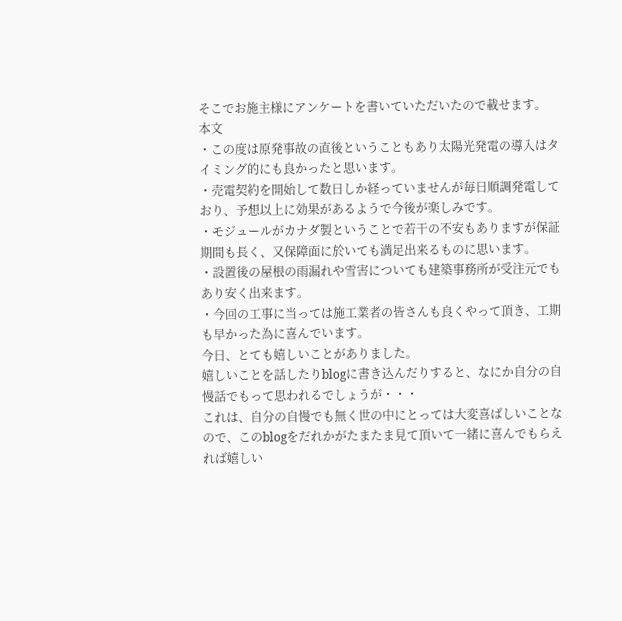そこでお施主様にアンケートを書いていただいたので載せます。
本文
・この度は原発事故の直後ということもあり太陽光発電の導入はタイミング的にも良かったと思います。
・売電契約を開始して数日しか経っていませんが毎日順調発電しており、予想以上に効果があるようで今後が楽しみです。
・モジュールがカナダ製ということで若干の不安もありますが保証期間も長く、又保障面に於いても満足出来るものに思います。
・設置後の屋根の雨漏れや雪害についても建築事務所が受注元でもあり安く出来ます。
・今回の工事に当っては施工業者の皆さんも良くやって頂き、工期も早かった為に喜んでいます。
今日、とても嬉しいことがありました。
嬉しいことを話したりblogに書き込んだりすると、なにか自分の自慢話でもって思われるでしょうが・・・
これは、自分の自慢でも無く世の中にとっては大変喜ばしいことなので、このblogをだれかがたまたま見て頂いて一緒に喜んでもらえれば嬉しい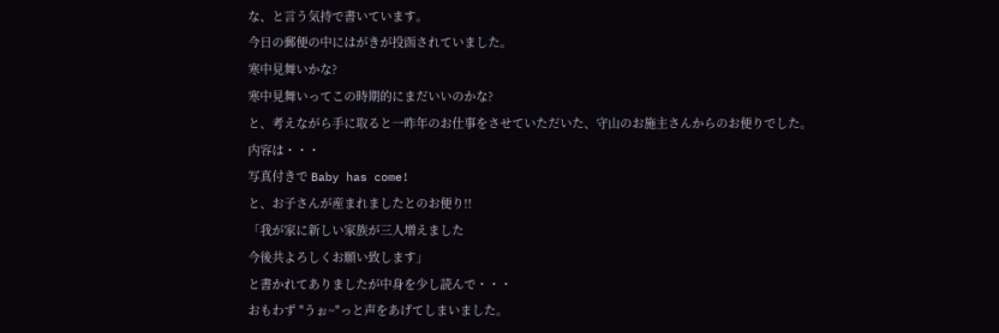な、と言う気持で書いています。
今日の郵便の中にはがきが投函されていました。
寒中見舞いかな?
寒中見舞いってこの時期的にまだいいのかな?
と、考えながら手に取ると一昨年のお仕事をさせていただいた、守山のお施主さんからのお便りでした。
内容は・・・
写真付きで Baby has come!
と、お子さんが産まれましたとのお便り!!
「我が家に新しい家族が三人増えました
今後共よろしくお願い致します」
と書かれてありましたが中身を少し読んで・・・
おもわず "うぉ~"っと声をあげてしまいました。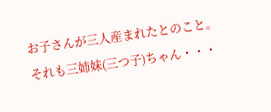お子さんが三人産まれたとのこと。
それも三姉妹(三つ子)ちゃん・・・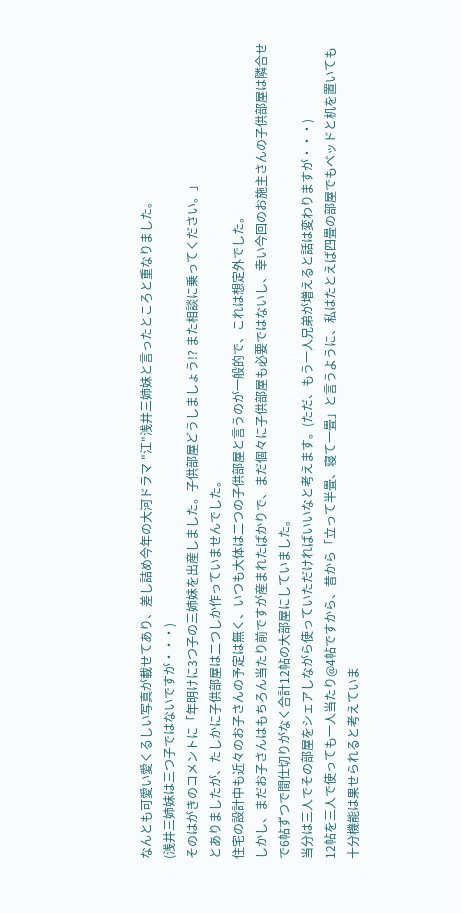なんとも可愛い愛くるしい写真が載せてあり、差し詰め今年の大河ドラマ "江"浅井三姉妹と言ったところと重なりました。
(浅井三姉妹は三つ子ではないですが・・・)
そのはがきのコメントに「年明けに3つ子の三姉妹を出産しました。子供部屋どうしましょう!? また相談に乗ってください。」
とありましたが、たしかに子供部屋は二つしか作っていませんでした。
住宅の設計中も近々のお子さんの予定は無く、いつも大体は二つの子供部屋と言うのが一般的で、これは想定外でした。
しかし、まだお子さんはもちろん当たり前ですが産まれたばかりで、まだ個々に子供部屋も必要ではないし、幸い今回のお施主さんの子供部屋は隣合せで6帖ずつで間仕切りがなく合計12帖の大部屋にしていました。
当分は三人でその部屋をシェアしながら使っていただければいいなと考えます。(ただ、もう一人兄弟が増えると話は変わりますが・・・)
12帖を三人で使っても一人当たり@4帖ですから、昔から「立って半畳、寝て一畳」と言うように、私はたとえば四畳の部屋でもベッドと机を置いても十分機能は果せられると考えていま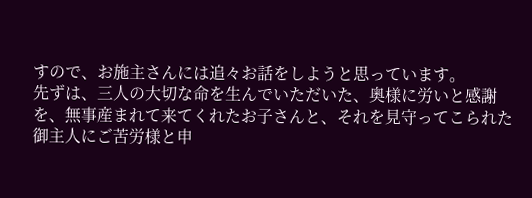すので、お施主さんには追々お話をしようと思っています。
先ずは、三人の大切な命を生んでいただいた、奥様に労いと感謝を、無事産まれて来てくれたお子さんと、それを見守ってこられた御主人にご苦労様と申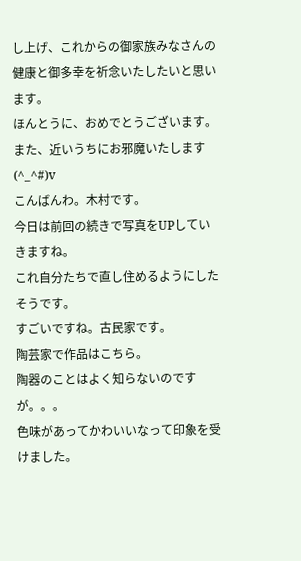し上げ、これからの御家族みなさんの健康と御多幸を祈念いたしたいと思います。
ほんとうに、おめでとうございます。
また、近いうちにお邪魔いたします(^_^#)v
こんばんわ。木村です。
今日は前回の続きで写真をUPしていきますね。
これ自分たちで直し住めるようにしたそうです。
すごいですね。古民家です。
陶芸家で作品はこちら。
陶器のことはよく知らないのですが。。。
色味があってかわいいなって印象を受けました。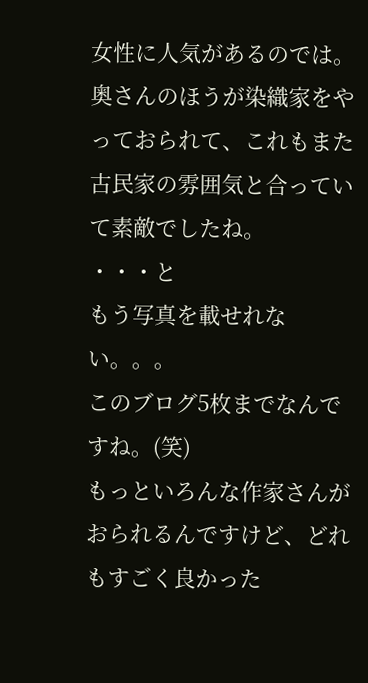女性に人気があるのでは。
奥さんのほうが染織家をやっておられて、これもまた古民家の雰囲気と合っていて素敵でしたね。
・・・と
もう写真を載せれない。。。
このブログ5枚までなんですね。(笑)
もっといろんな作家さんがおられるんですけど、どれもすごく良かった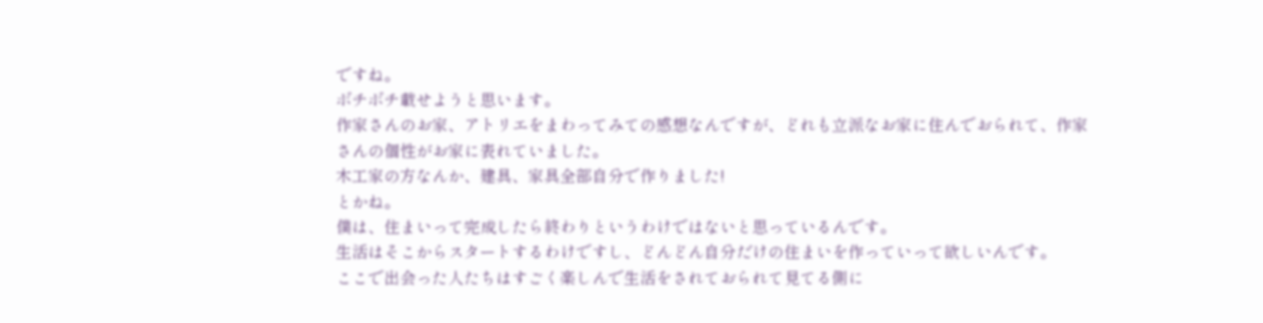ですね。
ボチボチ載せようと思います。
作家さんのお家、アトリエをまわってみての感想なんですが、どれも立派なお家に住んでおられて、作家さんの個性がお家に表れていました。
木工家の方なんか、建具、家具全部自分で作りました!
とかね。
僕は、住まいって完成したら終わりというわけではないと思っているんです。
生活はそこからスタートするわけですし、どんどん自分だけの住まいを作っていって欲しいんです。
ここで出会った人たちはすごく楽しんで生活をされておられて見てる側に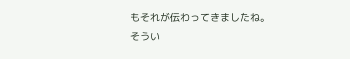もそれが伝わってきましたね。
そうい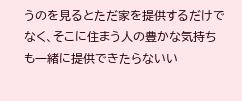うのを見るとただ家を提供するだけでなく、そこに住まう人の豊かな気持ちも一緒に提供できたらないい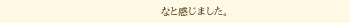なと感じました。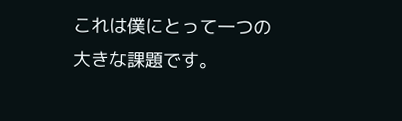これは僕にとって一つの大きな課題です。